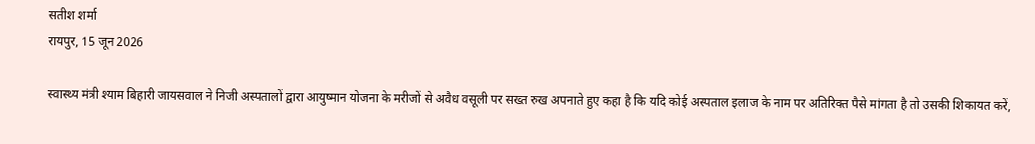सतीश शर्मा
रायपुर, 15 जून 2026

स्वास्थ्य मंत्री श्याम बिहारी जायसवाल ने निजी अस्पतालों द्वारा आयुष्मान योजना के मरीजों से अवैध वसूली पर सख्त रुख अपनाते हुए कहा है कि यदि कोई अस्पताल इलाज के नाम पर अतिरिक्त पैसे मांगता है तो उसकी शिकायत करें,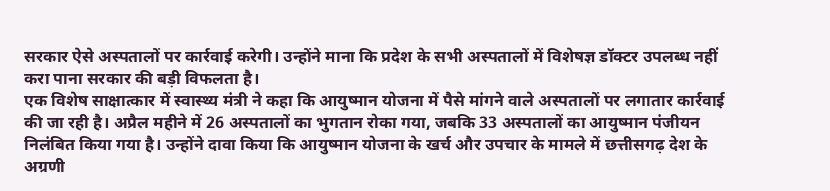सरकार ऐसे अस्पतालों पर कार्रवाई करेगी। उन्होंने माना कि प्रदेश के सभी अस्पतालों में विशेषज्ञ डॉक्टर उपलब्ध नहीं करा पाना सरकार की बड़ी विफलता है।
एक विशेष साक्षात्कार में स्वास्थ्य मंत्री ने कहा कि आयुष्मान योजना में पैसे मांगने वाले अस्पतालों पर लगातार कार्रवाई की जा रही है। अप्रैल महीने में 26 अस्पतालों का भुगतान रोका गया, जबकि 33 अस्पतालों का आयुष्मान पंजीयन निलंबित किया गया है। उन्होंने दावा किया कि आयुष्मान योजना के खर्च और उपचार के मामले में छत्तीसगढ़ देश के अग्रणी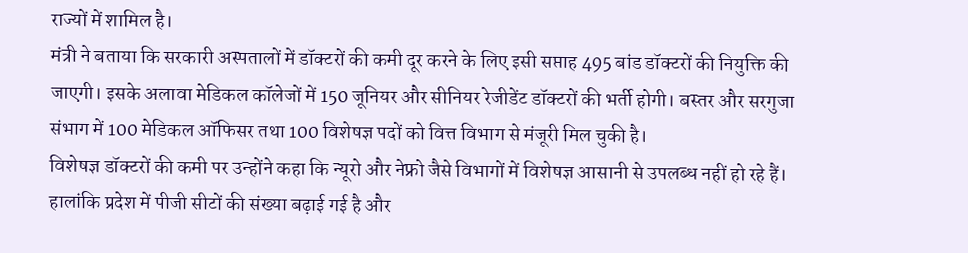राज्यों में शामिल है।
मंत्री ने बताया कि सरकारी अस्पतालों में डॉक्टरों की कमी दूर करने के लिए इसी सप्ताह 495 बांड डॉक्टरों की नियुक्ति की जाएगी। इसके अलावा मेडिकल कॉलेजों में 150 जूनियर और सीनियर रेजीडेंट डॉक्टरों की भर्ती होगी। बस्तर और सरगुजा संभाग में 100 मेडिकल ऑफिसर तथा 100 विशेषज्ञ पदों को वित्त विभाग से मंजूरी मिल चुकी है।
विशेषज्ञ डॉक्टरों की कमी पर उन्होंने कहा कि न्यूरो और नेफ्रो जैसे विभागों में विशेषज्ञ आसानी से उपलब्ध नहीं हो रहे हैं। हालांकि प्रदेश में पीजी सीटों की संख्या बढ़ाई गई है और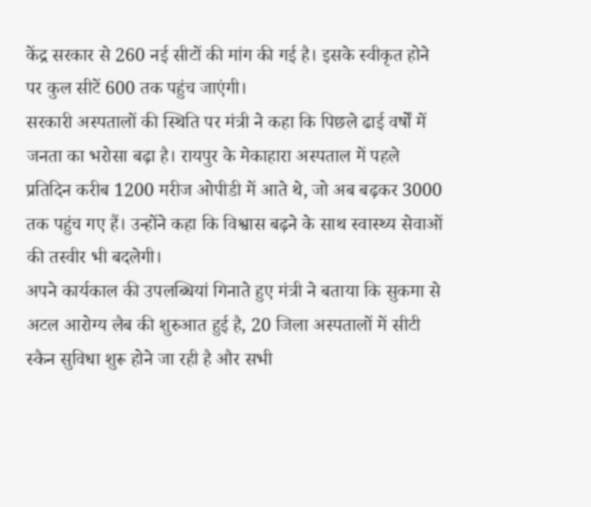केंद्र सरकार से 260 नई सीटों की मांग की गई है। इसके स्वीकृत होने पर कुल सीटें 600 तक पहुंच जाएंगी।
सरकारी अस्पतालों की स्थिति पर मंत्री ने कहा कि पिछले ढाई वर्षों में जनता का भरोसा बढ़ा है। रायपुर के मेकाहारा अस्पताल में पहले प्रतिदिन करीब 1200 मरीज ओपीडी में आते थे, जो अब बढ़कर 3000 तक पहुंच गए हैं। उन्होंने कहा कि विश्वास बढ़ने के साथ स्वास्थ्य सेवाओं की तस्वीर भी बदलेगी।
अपने कार्यकाल की उपलब्धियां गिनाते हुए मंत्री ने बताया कि सुकमा से अटल आरोग्य लैब की शुरुआत हुई है, 20 जिला अस्पतालों में सीटी स्कैन सुविधा शुरू होने जा रही है और सभी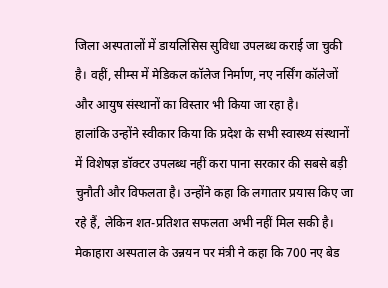जिला अस्पतालों में डायलिसिस सुविधा उपलब्ध कराई जा चुकी है। वहीं, सीम्स में मेडिकल कॉलेज निर्माण, नए नर्सिंग कॉलेजों और आयुष संस्थानों का विस्तार भी किया जा रहा है।
हालांकि उन्होंने स्वीकार किया कि प्रदेश के सभी स्वास्थ्य संस्थानों में विशेषज्ञ डॉक्टर उपलब्ध नहीं करा पाना सरकार की सबसे बड़ी चुनौती और विफलता है। उन्होंने कहा कि लगातार प्रयास किए जा रहे हैं, लेकिन शत-प्रतिशत सफलता अभी नहीं मिल सकी है।
मेकाहारा अस्पताल के उन्नयन पर मंत्री ने कहा कि 700 नए बेड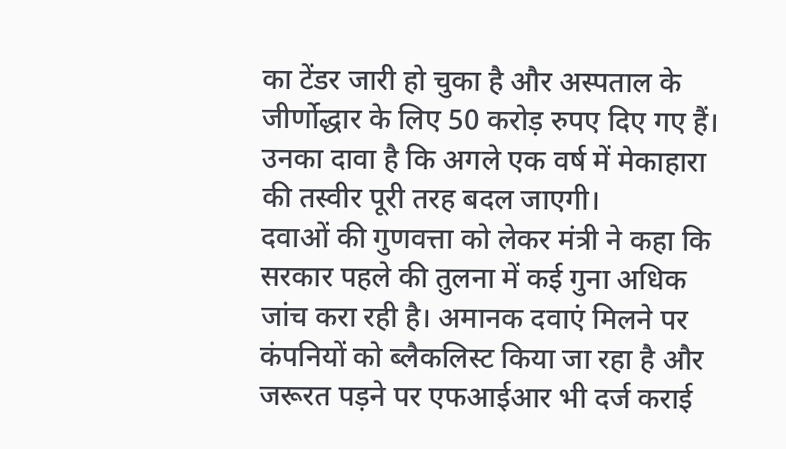का टेंडर जारी हो चुका है और अस्पताल के जीर्णोद्धार के लिए 50 करोड़ रुपए दिए गए हैं। उनका दावा है कि अगले एक वर्ष में मेकाहारा की तस्वीर पूरी तरह बदल जाएगी।
दवाओं की गुणवत्ता को लेकर मंत्री ने कहा कि सरकार पहले की तुलना में कई गुना अधिक जांच करा रही है। अमानक दवाएं मिलने पर कंपनियों को ब्लैकलिस्ट किया जा रहा है और जरूरत पड़ने पर एफआईआर भी दर्ज कराई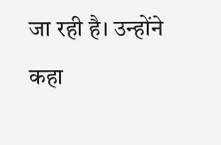जा रही है। उन्होंने कहा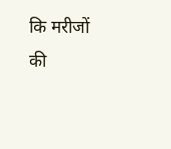कि मरीजों की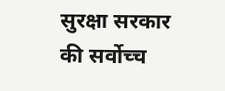सुरक्षा सरकार की सर्वोच्च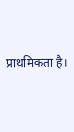प्राथमिकता है।